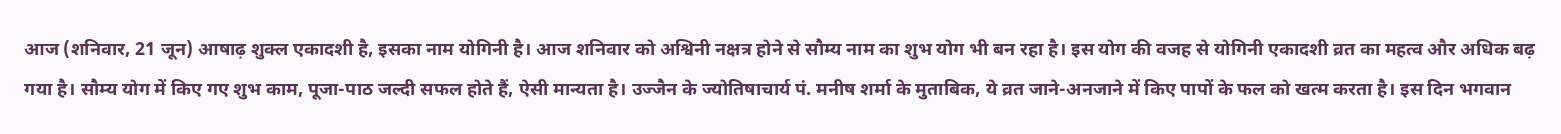आज (शनिवार, 21 जून) आषाढ़ शुक्ल एकादशी है, इसका नाम योगिनी है। आज शनिवार को अश्विनी नक्षत्र होने से सौम्य नाम का शुभ योग भी बन रहा है। इस योग की वजह से योगिनी एकादशी व्रत का महत्व और अधिक बढ़ गया है। सौम्य योग में किए गए शुभ काम, पूजा-पाठ जल्दी सफल होते हैं, ऐसी मान्यता है। उज्जैन के ज्योतिषाचार्य पं. मनीष शर्मा के मुताबिक, ये व्रत जाने-अनजाने में किए पापों के फल को खत्म करता है। इस दिन भगवान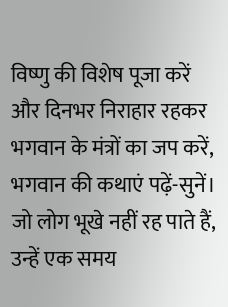विष्णु की विशेष पूजा करें और दिनभर निराहार रहकर भगवान के मंत्रों का जप करें, भगवान की कथाएं पढ़ें-सुनें। जो लोग भूखे नहीं रह पाते हैं, उन्हें एक समय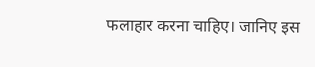फलाहार करना चाहिए। जानिए इस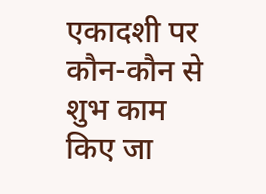एकादशी पर कौन-कौन से शुभ काम किए जा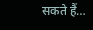सकते हैं…